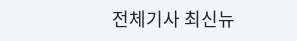전체기사 최신뉴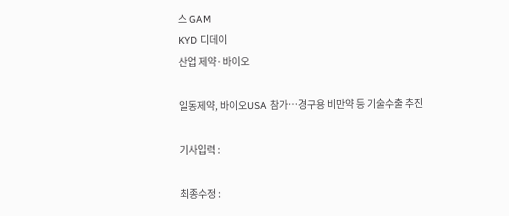스 GAM
KYD 디데이
산업 제약·바이오

일동제약, 바이오USA 참가…경구용 비만약 등 기술수출 추진

기사입력 :

최종수정 :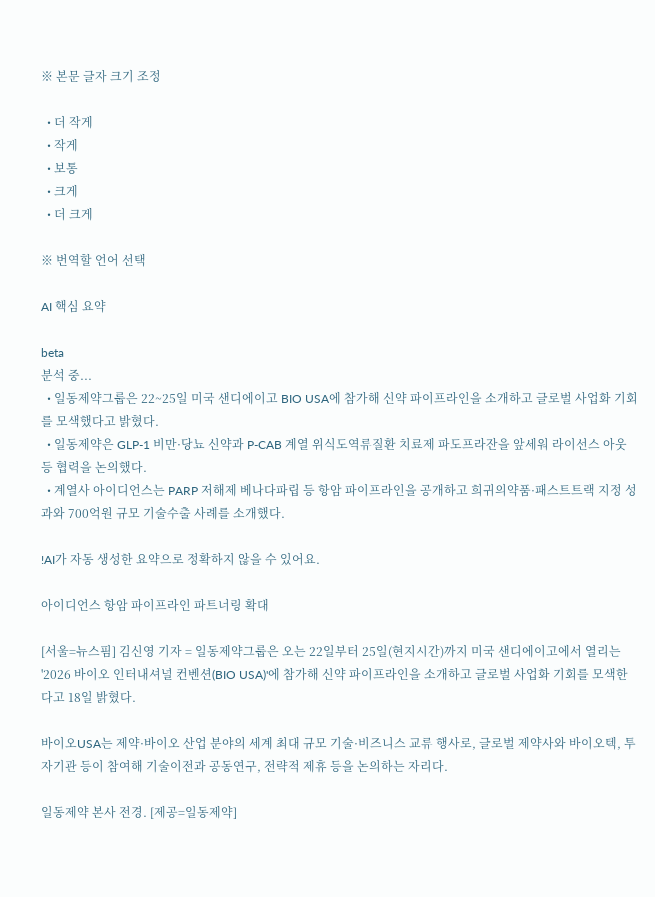※ 본문 글자 크기 조정

  • 더 작게
  • 작게
  • 보통
  • 크게
  • 더 크게

※ 번역할 언어 선택

AI 핵심 요약

beta
분석 중...
  • 일동제약그룹은 22~25일 미국 샌디에이고 BIO USA에 참가해 신약 파이프라인을 소개하고 글로벌 사업화 기회를 모색했다고 밝혔다.
  • 일동제약은 GLP-1 비만·당뇨 신약과 P-CAB 계열 위식도역류질환 치료제 파도프라잔을 앞세워 라이선스 아웃 등 협력을 논의했다.
  • 계열사 아이디언스는 PARP 저해제 베나다파립 등 항암 파이프라인을 공개하고 희귀의약품·패스트트랙 지정 성과와 700억원 규모 기술수출 사례를 소개했다.

!AI가 자동 생성한 요약으로 정확하지 않을 수 있어요.

아이디언스 항암 파이프라인 파트너링 확대

[서울=뉴스핌] 김신영 기자 = 일동제약그룹은 오는 22일부터 25일(현지시간)까지 미국 샌디에이고에서 열리는 '2026 바이오 인터내셔널 컨벤션(BIO USA)'에 참가해 신약 파이프라인을 소개하고 글로벌 사업화 기회를 모색한다고 18일 밝혔다.

바이오USA는 제약·바이오 산업 분야의 세계 최대 규모 기술·비즈니스 교류 행사로, 글로벌 제약사와 바이오텍, 투자기관 등이 참여해 기술이전과 공동연구, 전략적 제휴 등을 논의하는 자리다.

일동제약 본사 전경. [제공=일동제약]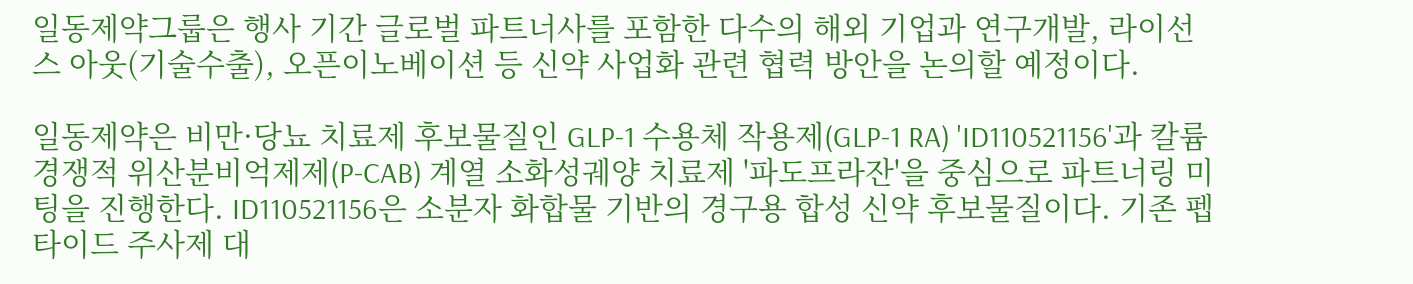일동제약그룹은 행사 기간 글로벌 파트너사를 포함한 다수의 해외 기업과 연구개발, 라이선스 아웃(기술수출), 오픈이노베이션 등 신약 사업화 관련 협력 방안을 논의할 예정이다.

일동제약은 비만·당뇨 치료제 후보물질인 GLP-1 수용체 작용제(GLP-1 RA) 'ID110521156'과 칼륨경쟁적 위산분비억제제(P-CAB) 계열 소화성궤양 치료제 '파도프라잔'을 중심으로 파트너링 미팅을 진행한다. ID110521156은 소분자 화합물 기반의 경구용 합성 신약 후보물질이다. 기존 펩타이드 주사제 대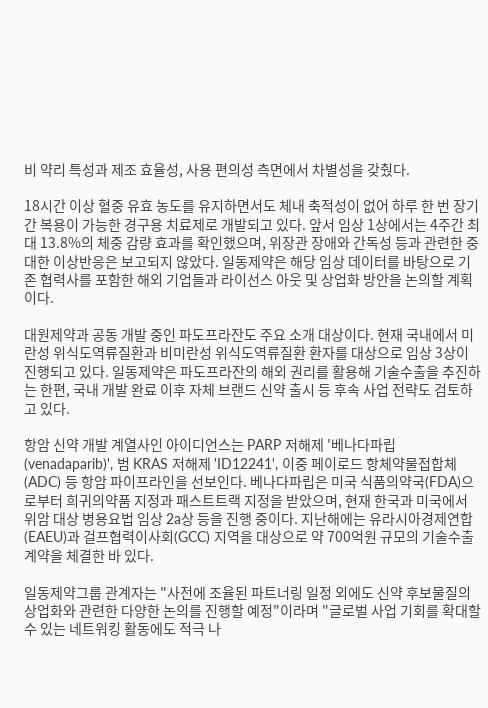비 약리 특성과 제조 효율성, 사용 편의성 측면에서 차별성을 갖췄다.

18시간 이상 혈중 유효 농도를 유지하면서도 체내 축적성이 없어 하루 한 번 장기간 복용이 가능한 경구용 치료제로 개발되고 있다. 앞서 임상 1상에서는 4주간 최대 13.8%의 체중 감량 효과를 확인했으며, 위장관 장애와 간독성 등과 관련한 중대한 이상반응은 보고되지 않았다. 일동제약은 해당 임상 데이터를 바탕으로 기존 협력사를 포함한 해외 기업들과 라이선스 아웃 및 상업화 방안을 논의할 계획이다.

대원제약과 공동 개발 중인 파도프라잔도 주요 소개 대상이다. 현재 국내에서 미란성 위식도역류질환과 비미란성 위식도역류질환 환자를 대상으로 임상 3상이 진행되고 있다. 일동제약은 파도프라잔의 해외 권리를 활용해 기술수출을 추진하는 한편, 국내 개발 완료 이후 자체 브랜드 신약 출시 등 후속 사업 전략도 검토하고 있다.

항암 신약 개발 계열사인 아이디언스는 PARP 저해제 '베나다파립(venadaparib)', 범 KRAS 저해제 'ID12241', 이중 페이로드 항체약물접합체(ADC) 등 항암 파이프라인을 선보인다. 베나다파립은 미국 식품의약국(FDA)으로부터 희귀의약품 지정과 패스트트랙 지정을 받았으며, 현재 한국과 미국에서 위암 대상 병용요법 임상 2a상 등을 진행 중이다. 지난해에는 유라시아경제연합(EAEU)과 걸프협력이사회(GCC) 지역을 대상으로 약 700억원 규모의 기술수출 계약을 체결한 바 있다.

일동제약그룹 관계자는 "사전에 조율된 파트너링 일정 외에도 신약 후보물질의 상업화와 관련한 다양한 논의를 진행할 예정"이라며 "글로벌 사업 기회를 확대할 수 있는 네트워킹 활동에도 적극 나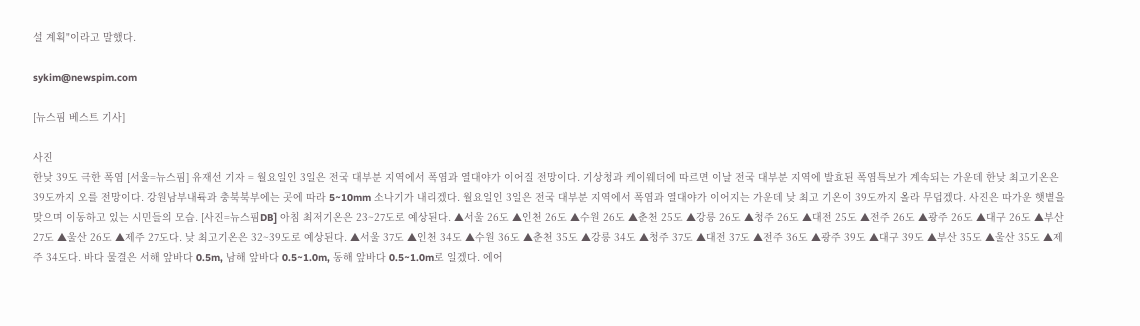설 계획"이라고 말했다.

sykim@newspim.com

[뉴스핌 베스트 기사]

사진
한낮 39도 극한 폭염 [서울=뉴스핌] 유재선 기자 = 월요일인 3일은 전국 대부분 지역에서 폭염과 열대야가 이어질 전망이다. 기상청과 케이웨더에 따르면 이날 전국 대부분 지역에 발효된 폭염특보가 계속되는 가운데 한낮 최고기온은 39도까지 오를 전망이다. 강원남부내륙과 충북북부에는 곳에 따라 5~10mm 소나기가 내리겠다. 월요일인 3일은 전국 대부분 지역에서 폭염과 열대야가 이어지는 가운데 낮 최고 기온이 39도까지 올라 무덥겠다. 사진은 따가운 햇볕을 맞으며 이동하고 있는 시민들의 모습. [사진=뉴스핌DB] 아침 최저기온은 23~27도로 예상된다. ▲서울 26도 ▲인천 26도 ▲수원 26도 ▲춘천 25도 ▲강릉 26도 ▲청주 26도 ▲대전 25도 ▲전주 26도 ▲광주 26도 ▲대구 26도 ▲부산 27도 ▲울산 26도 ▲제주 27도다. 낮 최고기온은 32~39도로 예상된다. ▲서울 37도 ▲인천 34도 ▲수원 36도 ▲춘천 35도 ▲강릉 34도 ▲청주 37도 ▲대전 37도 ▲전주 36도 ▲광주 39도 ▲대구 39도 ▲부산 35도 ▲울산 35도 ▲제주 34도다. 바다 물결은 서해 앞바다 0.5m, 남해 앞바다 0.5~1.0m, 동해 앞바다 0.5~1.0m로 일겠다. 에어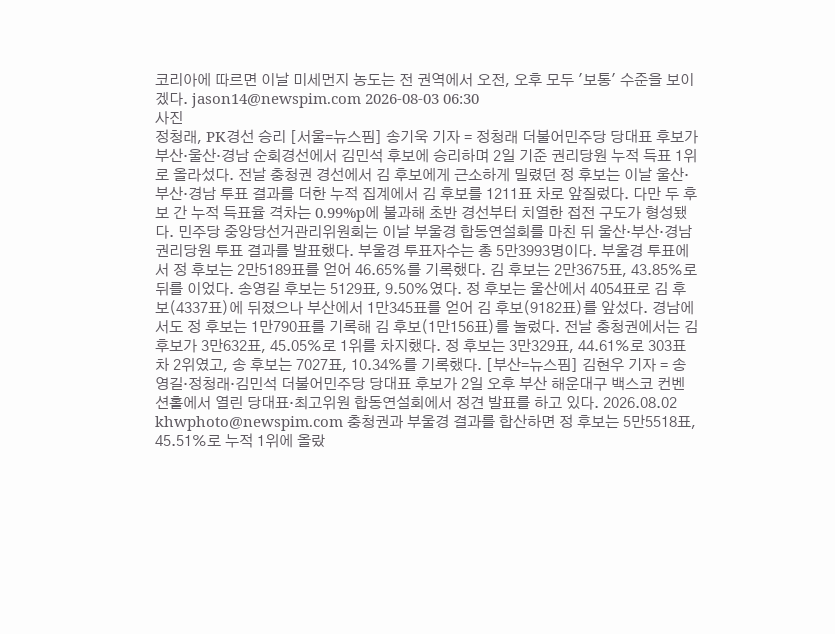코리아에 따르면 이날 미세먼지 농도는 전 권역에서 오전, 오후 모두 '보통' 수준을 보이겠다. jason14@newspim.com 2026-08-03 06:30
사진
정청래, PK경선 승리 [서울=뉴스핌] 송기욱 기자 = 정청래 더불어민주당 당대표 후보가 부산·울산·경남 순회경선에서 김민석 후보에 승리하며 2일 기준 권리당원 누적 득표 1위로 올라섰다. 전날 충청권 경선에서 김 후보에게 근소하게 밀렸던 정 후보는 이날 울산·부산·경남 투표 결과를 더한 누적 집계에서 김 후보를 1211표 차로 앞질렀다. 다만 두 후보 간 누적 득표율 격차는 0.99%p에 불과해 초반 경선부터 치열한 접전 구도가 형성됐다. 민주당 중앙당선거관리위원회는 이날 부울경 합동연설회를 마친 뒤 울산·부산·경남 권리당원 투표 결과를 발표했다. 부울경 투표자수는 총 5만3993명이다. 부울경 투표에서 정 후보는 2만5189표를 얻어 46.65%를 기록했다. 김 후보는 2만3675표, 43.85%로 뒤를 이었다. 송영길 후보는 5129표, 9.50%였다. 정 후보는 울산에서 4054표로 김 후보(4337표)에 뒤졌으나 부산에서 1만345표를 얻어 김 후보(9182표)를 앞섰다. 경남에서도 정 후보는 1만790표를 기록해 김 후보(1만156표)를 눌렀다. 전날 충청권에서는 김 후보가 3만632표, 45.05%로 1위를 차지했다. 정 후보는 3만329표, 44.61%로 303표 차 2위였고, 송 후보는 7027표, 10.34%를 기록했다. [부산=뉴스핌] 김현우 기자 = 송영길·정청래·김민석 더불어민주당 당대표 후보가 2일 오후 부산 해운대구 백스코 컨벤션홀에서 열린 당대표·최고위원 합동연설회에서 정견 발표를 하고 있다. 2026.08.02 khwphoto@newspim.com 충청권과 부울경 결과를 합산하면 정 후보는 5만5518표, 45.51%로 누적 1위에 올랐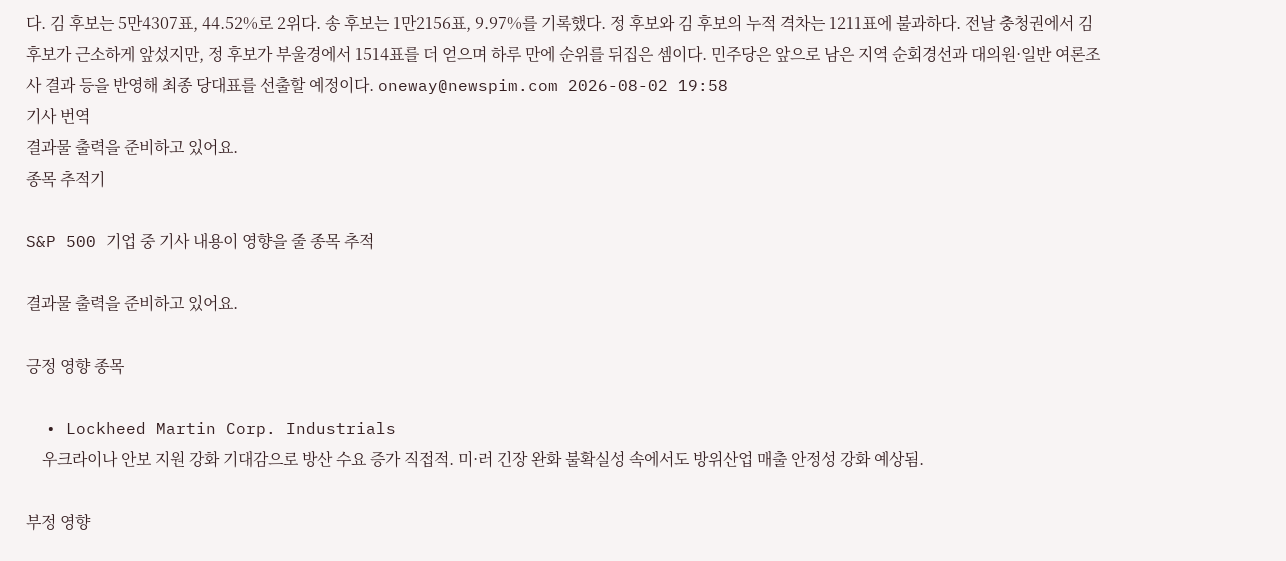다. 김 후보는 5만4307표, 44.52%로 2위다. 송 후보는 1만2156표, 9.97%를 기록했다. 정 후보와 김 후보의 누적 격차는 1211표에 불과하다. 전날 충청권에서 김 후보가 근소하게 앞섰지만, 정 후보가 부울경에서 1514표를 더 얻으며 하루 만에 순위를 뒤집은 셈이다. 민주당은 앞으로 남은 지역 순회경선과 대의원·일반 여론조사 결과 등을 반영해 최종 당대표를 선출할 예정이다. oneway@newspim.com 2026-08-02 19:58
기사 번역
결과물 출력을 준비하고 있어요.
종목 추적기

S&P 500 기업 중 기사 내용이 영향을 줄 종목 추적

결과물 출력을 준비하고 있어요.

긍정 영향 종목

  • Lockheed Martin Corp. Industrials
    우크라이나 안보 지원 강화 기대감으로 방산 수요 증가 직접적. 미·러 긴장 완화 불확실성 속에서도 방위산업 매출 안정성 강화 예상됨.

부정 영향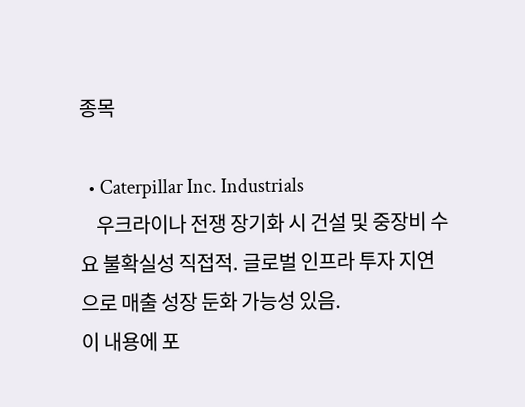종목

  • Caterpillar Inc. Industrials
    우크라이나 전쟁 장기화 시 건설 및 중장비 수요 불확실성 직접적. 글로벌 인프라 투자 지연으로 매출 성장 둔화 가능성 있음.
이 내용에 포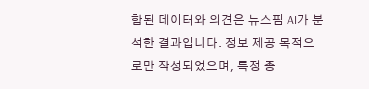함된 데이터와 의견은 뉴스핌 AI가 분석한 결과입니다. 정보 제공 목적으로만 작성되었으며, 특정 종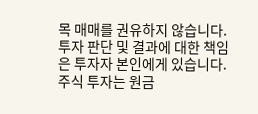목 매매를 권유하지 않습니다. 투자 판단 및 결과에 대한 책임은 투자자 본인에게 있습니다. 주식 투자는 원금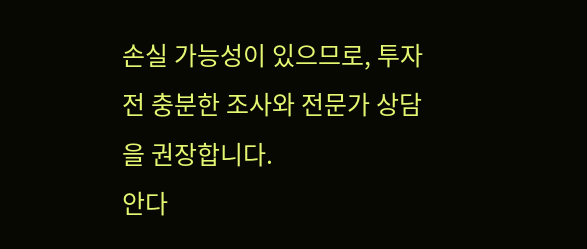손실 가능성이 있으므로, 투자 전 충분한 조사와 전문가 상담을 권장합니다.
안다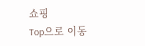쇼핑
Top으로 이동